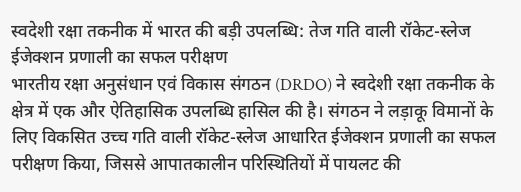स्वदेशी रक्षा तकनीक में भारत की बड़ी उपलब्धि: तेज गति वाली रॉकेट-स्लेज ईजेक्शन प्रणाली का सफल परीक्षण
भारतीय रक्षा अनुसंधान एवं विकास संगठन (DRDO) ने स्वदेशी रक्षा तकनीक के क्षेत्र में एक और ऐतिहासिक उपलब्धि हासिल की है। संगठन ने लड़ाकू विमानों के लिए विकसित उच्च गति वाली रॉकेट-स्लेज आधारित ईजेक्शन प्रणाली का सफल परीक्षण किया, जिससे आपातकालीन परिस्थितियों में पायलट की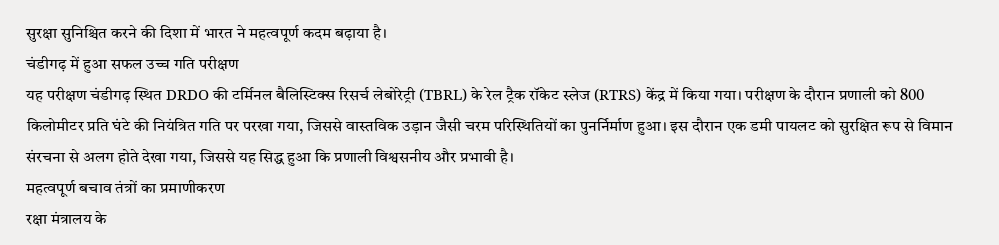सुरक्षा सुनिश्चित करने की दिशा में भारत ने महत्वपूर्ण कदम बढ़ाया है।
चंडीगढ़ में हुआ सफल उच्च गति परीक्षण
यह परीक्षण चंडीगढ़ स्थित DRDO की टर्मिनल बैलिस्टिक्स रिसर्च लेबोरेट्री (TBRL) के रेल ट्रैक रॉकेट स्लेज (RTRS) केंद्र में किया गया। परीक्षण के दौरान प्रणाली को 800 किलोमीटर प्रति घंटे की नियंत्रित गति पर परखा गया, जिससे वास्तविक उड़ान जैसी चरम परिस्थितियों का पुनर्निर्माण हुआ। इस दौरान एक डमी पायलट को सुरक्षित रूप से विमान संरचना से अलग होते देखा गया, जिससे यह सिद्ध हुआ कि प्रणाली विश्वसनीय और प्रभावी है।
महत्वपूर्ण बचाव तंत्रों का प्रमाणीकरण
रक्षा मंत्रालय के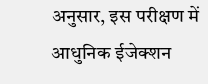अनुसार, इस परीक्षण में आधुनिक ईजेक्शन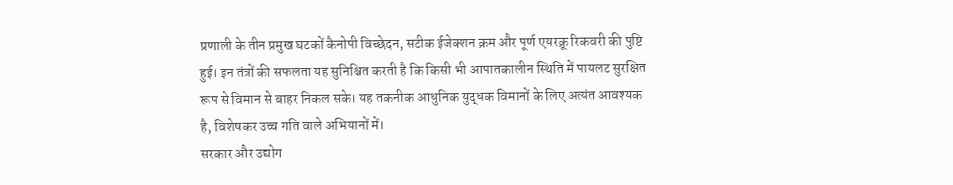प्रणाली के तीन प्रमुख घटकों कैनोपी विच्छेदन, सटीक ईजेक्शन क्रम और पूर्ण एयरक्रू रिकवरी की पुष्टि हुई। इन तंत्रों की सफलता यह सुनिश्चित करती है कि किसी भी आपातकालीन स्थिति में पायलट सुरक्षित रूप से विमान से बाहर निकल सके। यह तकनीक आधुनिक युद्धक विमानों के लिए अत्यंत आवश्यक है, विशेषकर उच्च गति वाले अभियानों में।
सरकार और उद्योग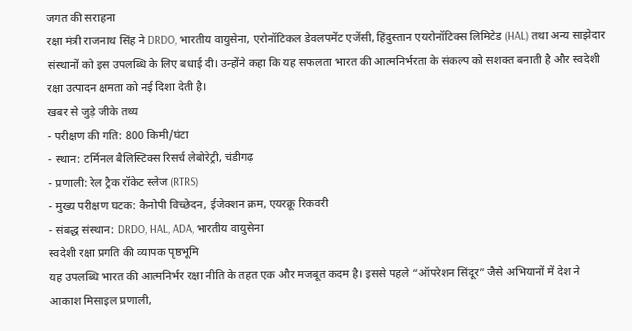जगत की सराहना
रक्षा मंत्री राजनाथ सिंह ने DRDO, भारतीय वायुसेना, एरोनॉटिकल डेवलपमेंट एजेंसी, हिंदुस्तान एयरोनॉटिक्स लिमिटेड (HAL) तथा अन्य साझेदार संस्थानों को इस उपलब्धि के लिए बधाई दी। उन्होंने कहा कि यह सफलता भारत की आत्मनिर्भरता के संकल्प को सशक्त बनाती है और स्वदेशी रक्षा उत्पादन क्षमता को नई दिशा देती है।
खबर से जुड़े जीके तथ्य
- परीक्षण की गति: 800 किमी/घंटा
- स्थान: टर्मिनल बैलिस्टिक्स रिसर्च लेबोरेट्री, चंडीगढ़
- प्रणाली: रेल ट्रैक रॉकेट स्लेज (RTRS)
- मुख्य परीक्षण घटक: कैनोपी विच्छेदन, ईजेक्शन क्रम, एयरक्रू रिकवरी
- संबद्ध संस्थान: DRDO, HAL, ADA, भारतीय वायुसेना
स्वदेशी रक्षा प्रगति की व्यापक पृष्ठभूमि
यह उपलब्धि भारत की आत्मनिर्भर रक्षा नीति के तहत एक और मजबूत कदम है। इससे पहले “ऑपरेशन सिंदूर” जैसे अभियानों में देश ने आकाश मिसाइल प्रणाली,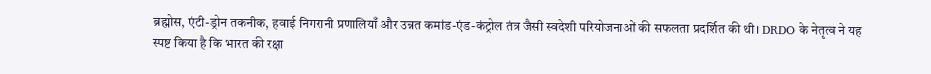ब्रह्मोस, एंटी-ड्रोन तकनीक, हवाई निगरानी प्रणालियाँ और उन्नत कमांड-एंड-कंट्रोल तंत्र जैसी स्वदेशी परियोजनाओं की सफलता प्रदर्शित की थी। DRDO के नेतृत्व ने यह स्पष्ट किया है कि भारत की रक्षा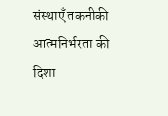संस्थाएँ तकनीकी आत्मनिर्भरता की दिशा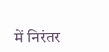में निरंतर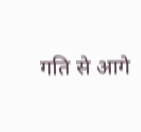गति से आगे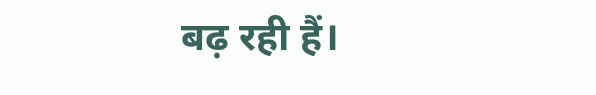बढ़ रही हैं।